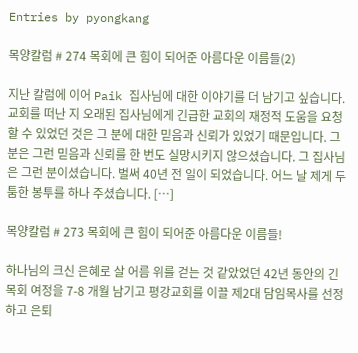Entries by pyongkang

목양칼럼 # 274 목회에 큰 힘이 되어준 아름다운 이름들(2)

지난 칼럼에 이어 Paik 집사님에 대한 이야기를 더 남기고 싶습니다. 교회를 떠난 지 오래된 집사님에게 긴급한 교회의 재정적 도움을 요청할 수 있었던 것은 그 분에 대한 믿음과 신뢰가 있었기 때문입니다. 그 분은 그런 믿음과 신뢰를 한 번도 실망시키지 않으셨습니다. 그 집사님은 그런 분이셨습니다. 벌써 40년 전 일이 되었습니다. 어느 날 제게 두툼한 봉투를 하나 주셨습니다. […]

목양칼럼 # 273 목회에 큰 힘이 되어준 아름다운 이름들!

하나님의 크신 은혜로 살 어름 위를 걷는 것 같았었던 42년 동안의 긴 목회 여정을 7-8 개월 남기고 평강교회를 이끌 제2대 담임목사를 선정하고 은퇴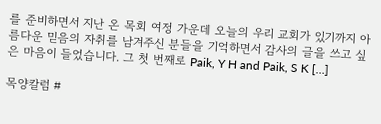를 준비하면서 지난 온 목회 여정 가운데 오늘의 우리 교회가 있기까지 아름다운 믿음의 자취를 남겨주신 분들을 기억하면서 감사의 글을 쓰고 싶은 마음이 들었습니다. 그 첫 번째로 Paik, Y H and Paik, S K […]

목양칼럼 #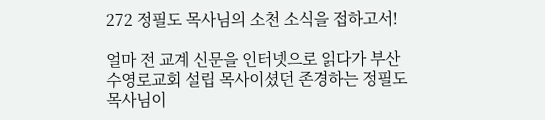272 정필도 목사님의 소천 소식을 접하고서!

얼마 전 교계 신문을 인터넷으로 읽다가 부산 수영로교회 설립 목사이셨던 존경하는 정필도 목사님이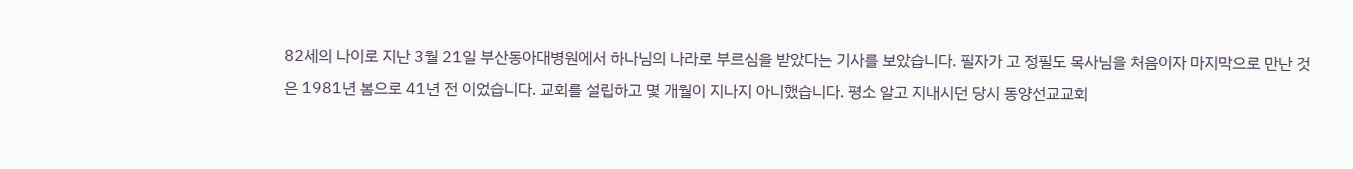82세의 나이로 지난 3월 21일 부산동아대병원에서 하나님의 나라로 부르심을 받았다는 기사를 보았습니다. 필자가 고 정필도 목사님을 처음이자 마지막으로 만난 것은 1981년 봄으로 41년 전 이었습니다. 교회를 설립하고 몇 개월이 지나지 아니했습니다. 평소 알고 지내시던 당시 동양선교교회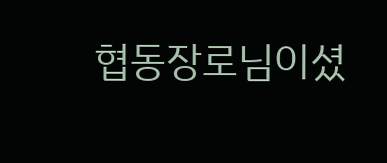협동장로님이셨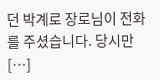던 박계로 장로님이 전화를 주셨습니다. 당시만 […]